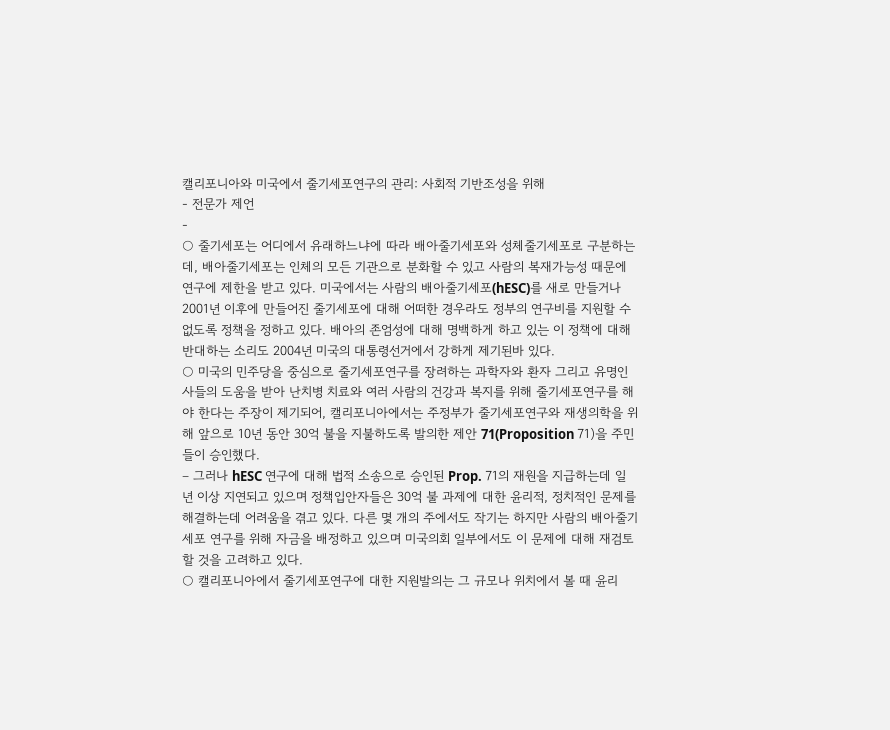캘리포니아와 미국에서 줄기세포연구의 관리: 사회적 기반조성을 위해
- 전문가 제언
-
○ 줄기세포는 어디에서 유래하느냐에 따라 배아줄기세포와 성체줄기세포로 구분하는데, 배아줄기세포는 인체의 모든 기관으로 분화할 수 있고 사람의 복재가능성 때문에 연구에 제한을 받고 있다. 미국에서는 사람의 배아줄기세포(hESC)를 새로 만들거나 2001년 이후에 만들어진 줄기세포에 대해 어떠한 경우라도 정부의 연구비를 지원할 수 없도록 정책을 정하고 있다. 배아의 존엄성에 대해 명백하게 하고 있는 이 정책에 대해 반대하는 소리도 2004년 미국의 대통령선거에서 강하게 제기된바 있다.
○ 미국의 민주당을 중심으로 줄기세포연구를 장려하는 과학자와 환자 그리고 유명인사들의 도움을 받아 난치병 치료와 여러 사람의 건강과 복지를 위해 줄기세포연구를 해야 한다는 주장이 제기되어, 캘리포니아에서는 주정부가 줄기세포연구와 재생의학을 위해 앞으로 10년 동안 30억 불을 지불하도록 발의한 제안 71(Proposition 71)을 주민들이 승인했다.
– 그러나 hESC 연구에 대해 법적 소송으로 승인된 Prop. 71의 재원을 지급하는데 일 년 이상 지연되고 있으며 정책입안자들은 30억 불 과제에 대한 윤리적, 정치적인 문제를 해결하는데 어려움을 겪고 있다. 다른 몇 개의 주에서도 작기는 하지만 사람의 배아줄기세포 연구를 위해 자금을 배정하고 있으며 미국의회 일부에서도 이 문제에 대해 재검토할 것을 고려하고 있다.
○ 캘리포니아에서 줄기세포연구에 대한 지원발의는 그 규모나 위치에서 볼 때 윤리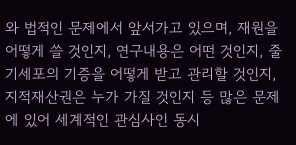와 법적인 문제에서 앞서가고 있으며, 재원을 어떻게 쓸 것인지, 연구내용은 어떤 것인지, 줄기세포의 기증을 어떻게 받고 관리할 것인지, 지적재산권은 누가 가질 것인지 등 많은 문제에 있어 세계적인 관심사인 동시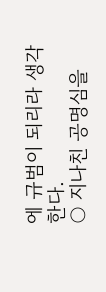에 규범이 되리라 생각한다.
○ 지나친 공명심을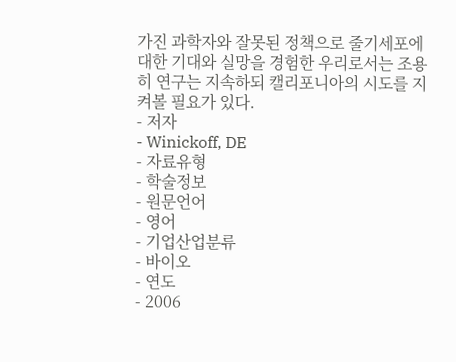가진 과학자와 잘못된 정책으로 줄기세포에 대한 기대와 실망을 경험한 우리로서는 조용히 연구는 지속하되 캘리포니아의 시도를 지켜볼 필요가 있다.
- 저자
- Winickoff, DE
- 자료유형
- 학술정보
- 원문언어
- 영어
- 기업산업분류
- 바이오
- 연도
- 2006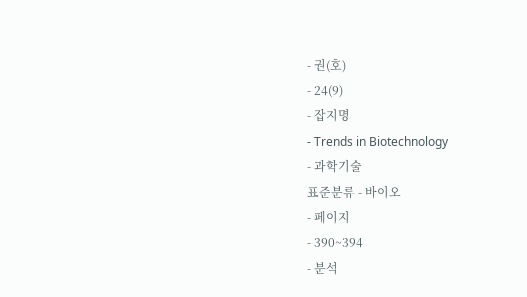- 권(호)
- 24(9)
- 잡지명
- Trends in Biotechnology
- 과학기술
표준분류 - 바이오
- 페이지
- 390~394
- 분석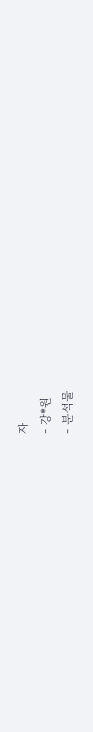자
- 강*원
- 분석물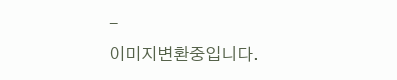-
이미지변환중입니다.